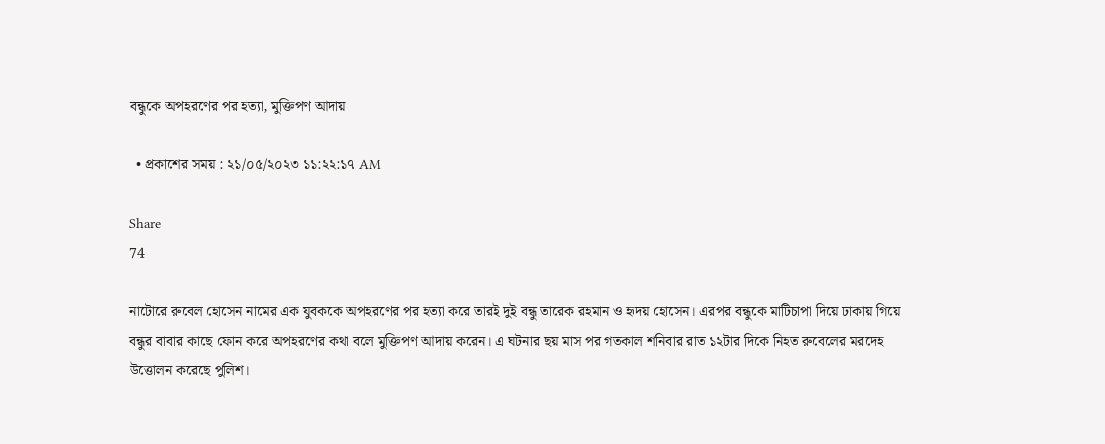বন্ধুকে অপহরণের পর হত্যা, মুক্তিপণ আদায়

  • প্রকাশের সময় : ২১/০৫/২০২৩ ১১:২২:১৭ AM

Share
74

নাটোরে রুবেল হোসেন নামের এক যুবককে অপহরণের পর হত্যা করে তারই দুই বন্ধু তারেক রহমান ও হৃদয় হোসেন। এরপর বন্ধুকে মাটিচাপা দিয়ে ঢাকায় গিয়ে বন্ধুর বাবার কাছে ফোন করে অপহরণের কথা বলে মুক্তিপণ আদায় করেন। এ ঘটনার ছয় মাস পর গতকাল শনিবার রাত ১২টার দিকে নিহত রুবেলের মরদেহ উত্তোলন করেছে পুলিশ।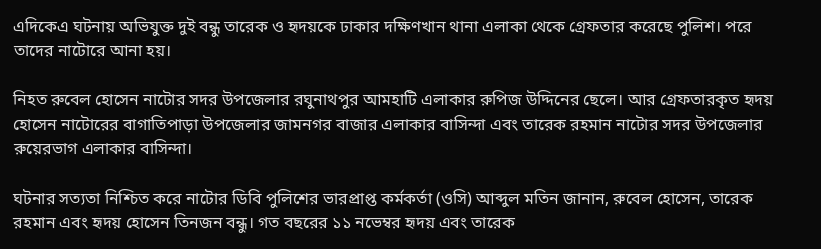এদিকেএ ঘটনায় অভিযুক্ত দুই বন্ধু তারেক ও হৃদয়কে ঢাকার দক্ষিণখান থানা এলাকা থেকে গ্রেফতার করেছে পুলিশ। পরে তাদের নাটোরে আনা হয়।

নিহত রুবেল হোসেন নাটোর সদর উপজেলার রঘুনাথপুর আমহাটি এলাকার রুপিজ উদ্দিনের ছেলে। আর গ্রেফতারকৃত হৃদয় হোসেন নাটোরের বাগাতিপাড়া উপজেলার জামনগর বাজার এলাকার বাসিন্দা এবং তারেক রহমান নাটোর সদর উপজেলার রুয়েরভাগ এলাকার বাসিন্দা।

ঘটনার সত্যতা নিশ্চিত করে নাটোর ডিবি পুলিশের ভারপ্রাপ্ত কর্মকর্তা (ওসি) আব্দুল মতিন জানান, রুবেল হোসেন, তারেক রহমান এবং হৃদয় হোসেন তিনজন বন্ধু। গত বছরের ১১ নভেম্বর হৃদয় এবং তারেক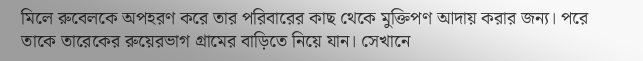মিলে রুবেলকে অপহরণ করে তার পরিবারের কাছ থেকে মুক্তিপণ আদায় করার জন্য। পরে তাকে তারেকের রুয়েরভাগ গ্রামের বাড়িতে নিয়ে যান। সেখানে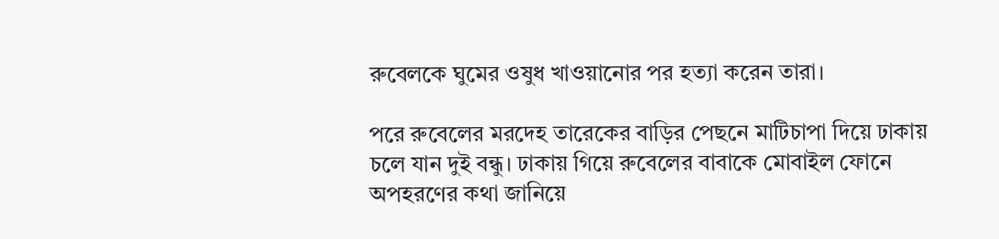রুবেলকে ঘুমের ওষুধ খাওয়ানোর পর হত্যা করেন তারা।

পরে রুবেলের মরদেহ তারেকের বাড়ির পেছনে মাটিচাপা দিয়ে ঢাকায় চলে যান দুই বন্ধু। ঢাকায় গিয়ে রুবেলের বাবাকে মোবাইল ফোনে অপহরণের কথা জানিয়ে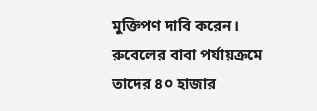মুক্তিপণ দাবি করেন। রুবেলের বাবা পর্যায়ক্রমে তাদের ৪০ হাজার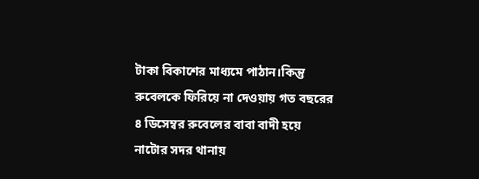টাকা বিকাশের মাধ্যমে পাঠান।কিন্তু রুবেলকে ফিরিয়ে না দেওয়ায় গত বছরের ৪ ডিসেম্বর রুবেলের বাবা বাদী হয়ে নাটোর সদর থানায়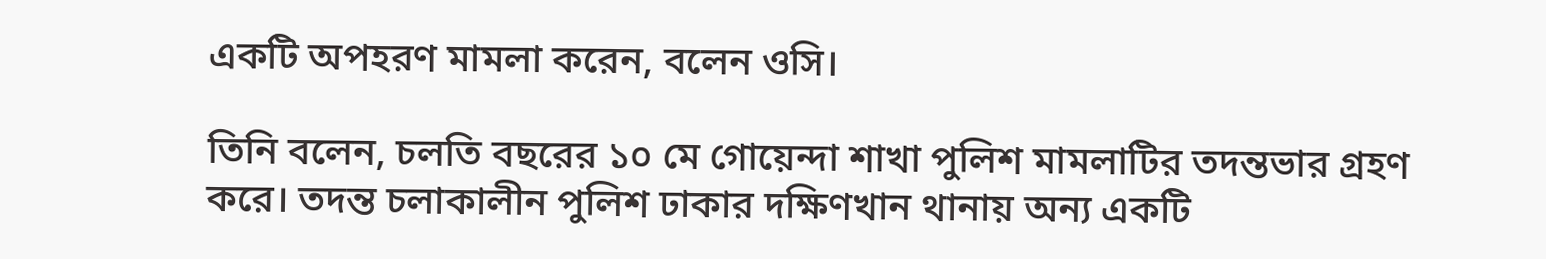একটি অপহরণ মামলা করেন, বলেন ওসি।

তিনি বলেন, চলতি বছরের ১০ মে গোয়েন্দা শাখা পুলিশ মামলাটির তদন্তভার গ্রহণ করে। তদন্ত চলাকালীন পুলিশ ঢাকার দক্ষিণখান থানায় অন্য একটি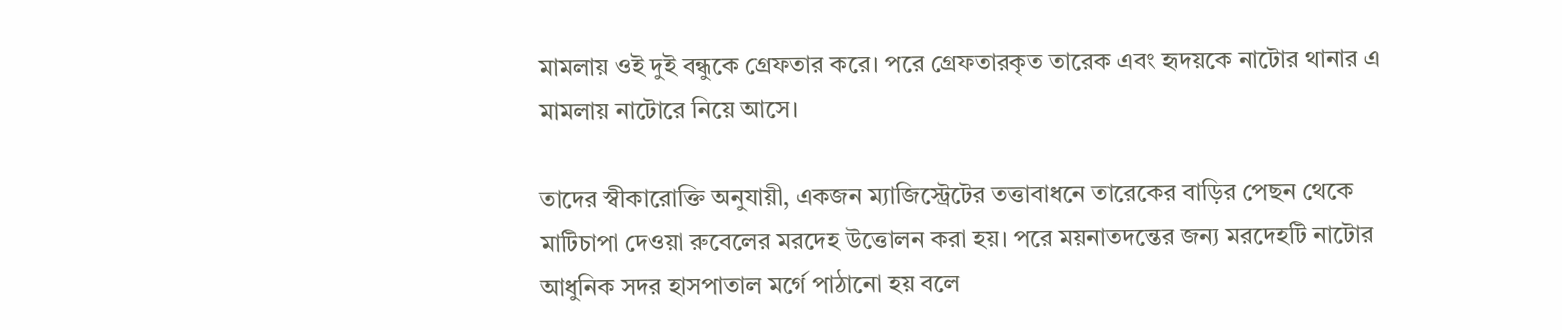মামলায় ওই দুই বন্ধুকে গ্রেফতার করে। পরে গ্রেফতারকৃত তারেক এবং হৃদয়কে নাটোর থানার এ মামলায় নাটোরে নিয়ে আসে।

তাদের স্বীকারোক্তি অনুযায়ী, একজন ম্যাজিস্ট্রেটের তত্তাবাধনে তারেকের বাড়ির পেছন থেকে মাটিচাপা দেওয়া রুবেলের মরদেহ উত্তোলন করা হয়। পরে ময়নাতদন্তের জন্য মরদেহটি নাটোর আধুনিক সদর হাসপাতাল মর্গে পাঠানো হয় বলে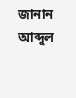জানান আব্দুল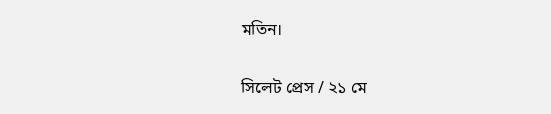মতিন।


সিলেট প্রেস / ২১ মে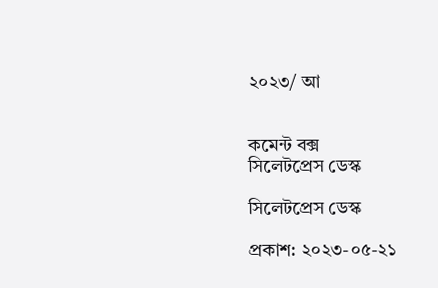২০২৩/ আ


কমেন্ট বক্স
সিলেটপ্রেস ডেস্ক

সিলেটপ্রেস ডেস্ক

প্রকাশ: ২০২৩-০৫-২১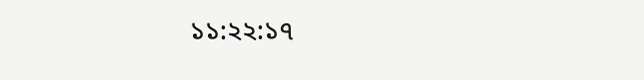১১:২২:১৭